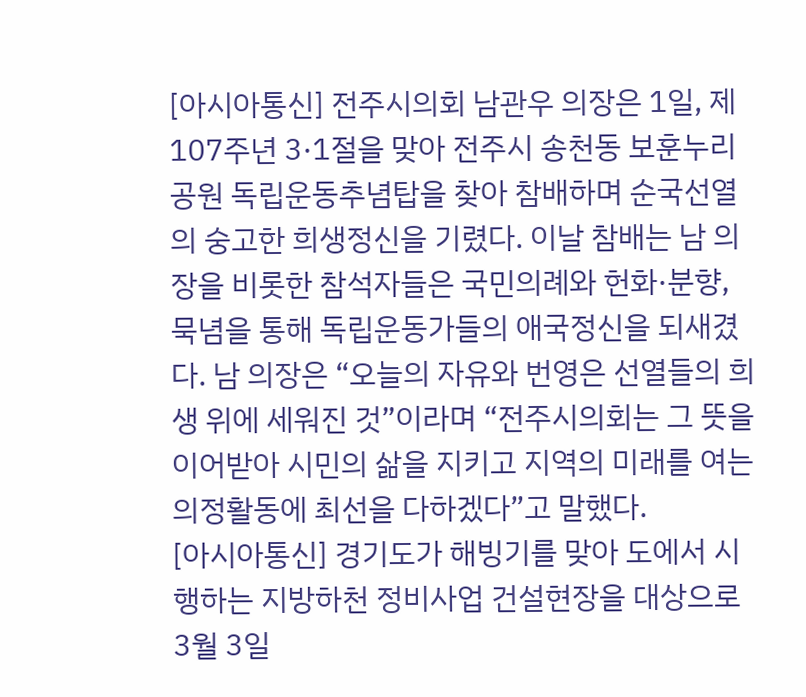[아시아통신] 전주시의회 남관우 의장은 1일, 제107주년 3·1절을 맞아 전주시 송천동 보훈누리공원 독립운동추념탑을 찾아 참배하며 순국선열의 숭고한 희생정신을 기렸다. 이날 참배는 남 의장을 비롯한 참석자들은 국민의례와 헌화·분향, 묵념을 통해 독립운동가들의 애국정신을 되새겼다. 남 의장은 “오늘의 자유와 번영은 선열들의 희생 위에 세워진 것”이라며 “전주시의회는 그 뜻을 이어받아 시민의 삶을 지키고 지역의 미래를 여는 의정활동에 최선을 다하겠다”고 말했다.
[아시아통신] 경기도가 해빙기를 맞아 도에서 시행하는 지방하천 정비사업 건설현장을 대상으로 3월 3일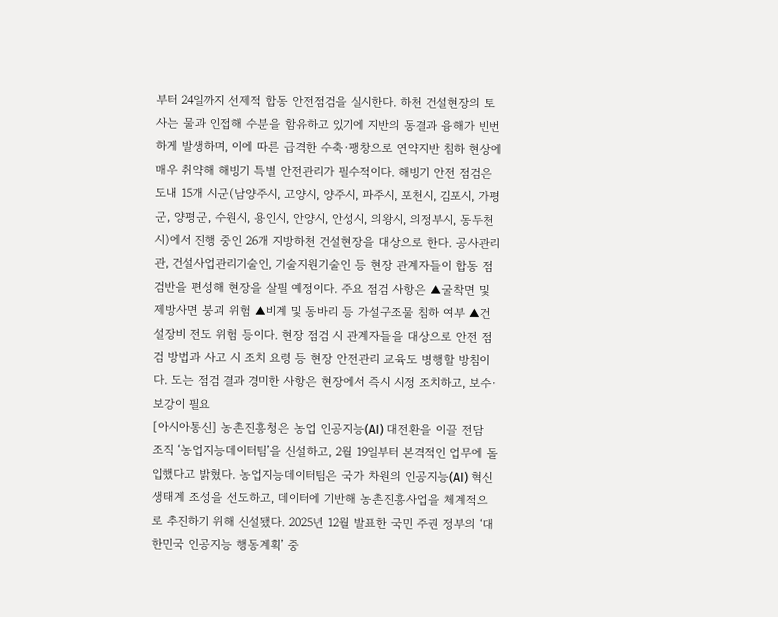부터 24일까지 선제적 합동 안전점검을 실시한다. 하천 건설현장의 토사는 물과 인접해 수분을 함유하고 있기에 지반의 동결과 융해가 빈번하게 발생하며, 이에 따른 급격한 수축·팽창으로 연약지반 침하 현상에 매우 취약해 해빙기 특별 안전관리가 필수적이다. 해빙기 안전 점검은 도내 15개 시군(남양주시, 고양시, 양주시, 파주시, 포천시, 김포시, 가평군, 양평군, 수원시, 용인시, 안양시, 안성시, 의왕시, 의정부시, 동두천시)에서 진행 중인 26개 지방하천 건설현장을 대상으로 한다. 공사관리관, 건설사업관리기술인, 기술지원기술인 등 현장 관계자들이 합동 점검반을 편성해 현장을 살필 예정이다. 주요 점검 사항은 ▲굴착면 및 제방사면 붕괴 위험 ▲비계 및 동바리 등 가설구조물 침하 여부 ▲건설장비 전도 위험 등이다. 현장 점검 시 관계자들을 대상으로 안전 점검 방법과 사고 시 조치 요령 등 현장 안전관리 교육도 병행할 방침이다. 도는 점검 결과 경미한 사항은 현장에서 즉시 시정 조치하고, 보수·보강이 필요
[아시아통신] 농촌진흥청은 농업 인공지능(AI) 대전환을 이끌 전담 조직 ‘농업지능데이터팀’을 신설하고, 2월 19일부터 본격적인 업무에 돌입했다고 밝혔다. 농업지능데이터팀은 국가 차원의 인공지능(AI) 혁신 생태계 조성을 선도하고, 데이터에 기반해 농촌진흥사업을 체계적으로 추진하기 위해 신설됐다. 2025년 12월 발표한 국민 주권 정부의 ‘대한민국 인공지능 행동계획’ 중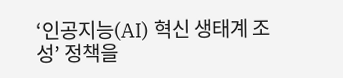‘인공지능(AI) 혁신 생태계 조성’ 정책을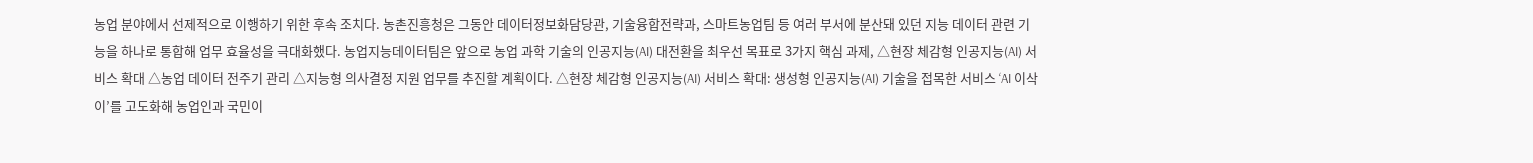농업 분야에서 선제적으로 이행하기 위한 후속 조치다. 농촌진흥청은 그동안 데이터정보화담당관, 기술융합전략과, 스마트농업팀 등 여러 부서에 분산돼 있던 지능 데이터 관련 기능을 하나로 통합해 업무 효율성을 극대화했다. 농업지능데이터팀은 앞으로 농업 과학 기술의 인공지능(AI) 대전환을 최우선 목표로 3가지 핵심 과제, △현장 체감형 인공지능(AI) 서비스 확대 △농업 데이터 전주기 관리 △지능형 의사결정 지원 업무를 추진할 계획이다. △현장 체감형 인공지능(AI) 서비스 확대: 생성형 인공지능(AI) 기술을 접목한 서비스 ‘AI 이삭이’를 고도화해 농업인과 국민이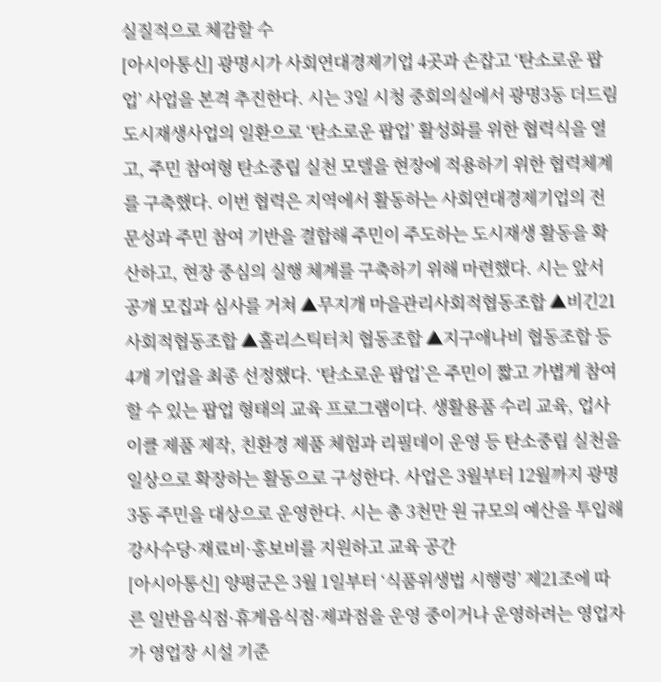실질적으로 체감할 수
[아시아통신] 광명시가 사회연대경제기업 4곳과 손잡고 ‘탄소로운 팝업’ 사업을 본격 추진한다. 시는 3일 시청 중회의실에서 광명3동 더드림 도시재생사업의 일환으로 ‘탄소로운 팝업’ 활성화를 위한 협력식을 열고, 주민 참여형 탄소중립 실천 모델을 현장에 적용하기 위한 협력체계를 구축했다. 이번 협력은 지역에서 활동하는 사회연대경제기업의 전문성과 주민 참여 기반을 결합해 주민이 주도하는 도시재생 활동을 확산하고, 현장 중심의 실행 체계를 구축하기 위해 마련했다. 시는 앞서 공개 모집과 심사를 거쳐 ▲무지개 마을관리사회적협동조합 ▲비긴21 사회적협동조합 ▲홀리스틱터치 협동조합 ▲지구애나비 협동조합 등 4개 기업을 최종 선정했다. ‘탄소로운 팝업’은 주민이 짧고 가볍게 참여할 수 있는 팝업 형태의 교육 프로그램이다. 생활용품 수리 교육, 업사이클 제품 제작, 친환경 제품 체험과 리필데이 운영 등 탄소중립 실천을 일상으로 확장하는 활동으로 구성한다. 사업은 3월부터 12월까지 광명3동 주민을 대상으로 운영한다. 시는 총 3천만 원 규모의 예산을 투입해 강사수당·재료비·홍보비를 지원하고 교육 공간
[아시아통신] 양평군은 3월 1일부터 ‘식품위생법 시행령’ 제21조에 따른 일반음식점·휴게음식점·제과점을 운영 중이거나 운영하려는 영업자가 영업장 시설 기준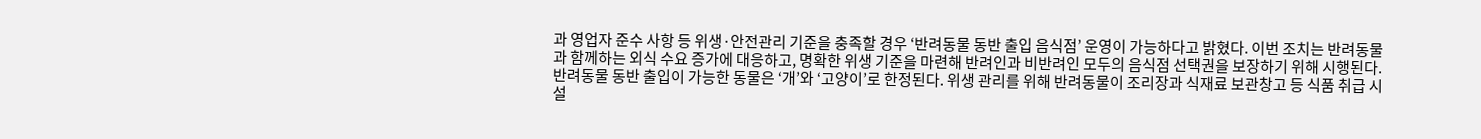과 영업자 준수 사항 등 위생·안전관리 기준을 충족할 경우 ‘반려동물 동반 출입 음식점’ 운영이 가능하다고 밝혔다. 이번 조치는 반려동물과 함께하는 외식 수요 증가에 대응하고, 명확한 위생 기준을 마련해 반려인과 비반려인 모두의 음식점 선택권을 보장하기 위해 시행된다. 반려동물 동반 출입이 가능한 동물은 ‘개’와 ‘고양이’로 한정된다. 위생 관리를 위해 반려동물이 조리장과 식재료 보관창고 등 식품 취급 시설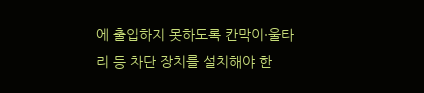에 출입하지 못하도록 칸막이·울타리 등 차단 장치를 설치해야 한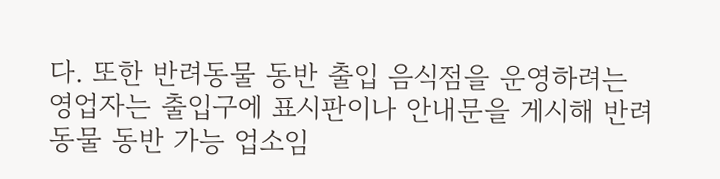다. 또한 반려동물 동반 출입 음식점을 운영하려는 영업자는 출입구에 표시판이나 안내문을 게시해 반려동물 동반 가능 업소임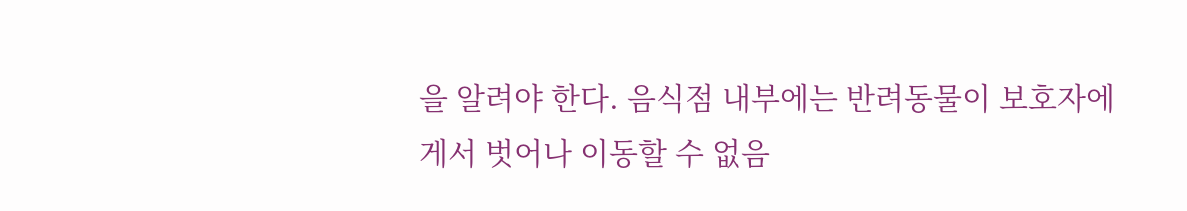을 알려야 한다. 음식점 내부에는 반려동물이 보호자에게서 벗어나 이동할 수 없음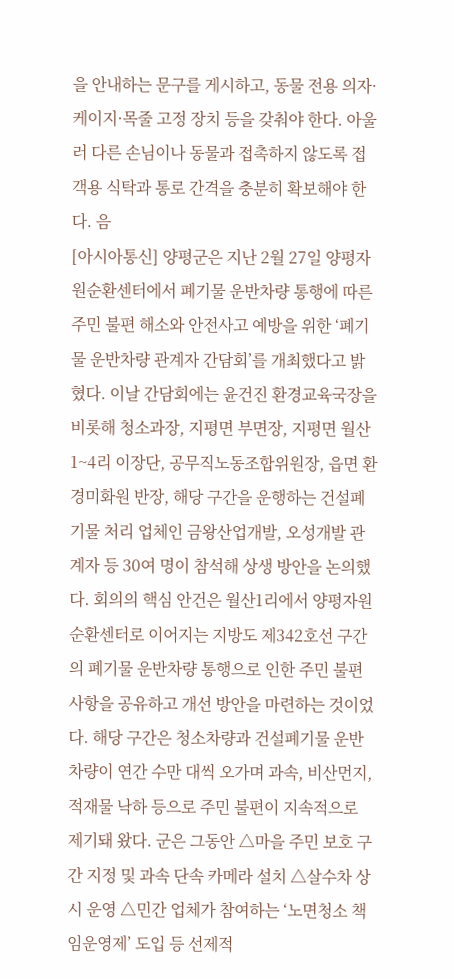을 안내하는 문구를 게시하고, 동물 전용 의자·케이지·목줄 고정 장치 등을 갖춰야 한다. 아울러 다른 손님이나 동물과 접촉하지 않도록 접객용 식탁과 통로 간격을 충분히 확보해야 한다. 음
[아시아통신] 양평군은 지난 2월 27일 양평자원순환센터에서 폐기물 운반차량 통행에 따른 주민 불편 해소와 안전사고 예방을 위한 ‘폐기물 운반차량 관계자 간담회’를 개최했다고 밝혔다. 이날 간담회에는 윤건진 환경교육국장을 비롯해 청소과장, 지평면 부면장, 지평면 월산1~4리 이장단, 공무직노동조합위원장, 읍면 환경미화원 반장, 해당 구간을 운행하는 건설폐기물 처리 업체인 금왕산업개발, 오성개발 관계자 등 30여 명이 참석해 상생 방안을 논의했다. 회의의 핵심 안건은 월산1리에서 양평자원순환센터로 이어지는 지방도 제342호선 구간의 폐기물 운반차량 통행으로 인한 주민 불편 사항을 공유하고 개선 방안을 마련하는 것이었다. 해당 구간은 청소차량과 건설폐기물 운반차량이 연간 수만 대씩 오가며 과속, 비산먼지, 적재물 낙하 등으로 주민 불편이 지속적으로 제기돼 왔다. 군은 그동안 △마을 주민 보호 구간 지정 및 과속 단속 카메라 설치 △살수차 상시 운영 △민간 업체가 참여하는 ‘노면청소 책임운영제’ 도입 등 선제적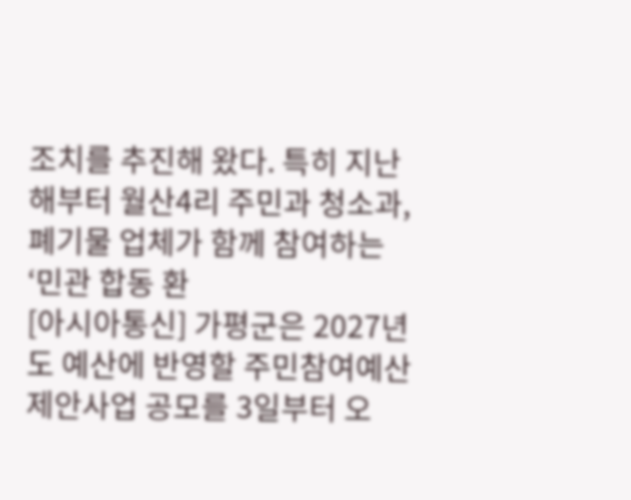조치를 추진해 왔다. 특히 지난해부터 월산4리 주민과 청소과, 폐기물 업체가 함께 참여하는 ‘민관 합동 환
[아시아통신] 가평군은 2027년도 예산에 반영할 주민참여예산 제안사업 공모를 3일부터 오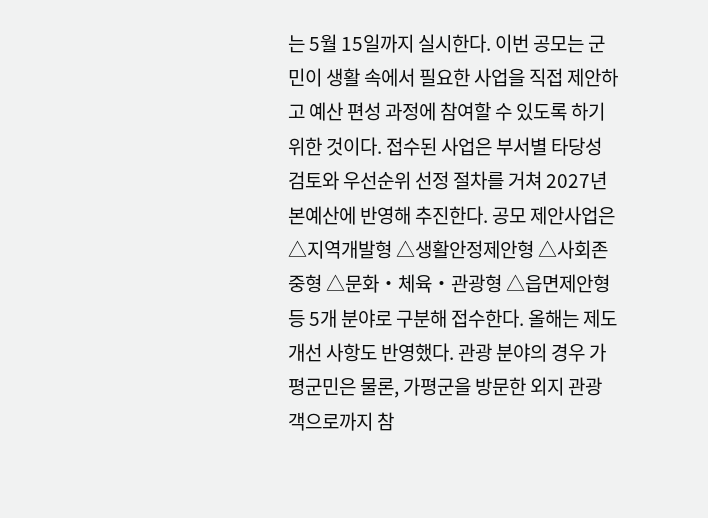는 5월 15일까지 실시한다. 이번 공모는 군민이 생활 속에서 필요한 사업을 직접 제안하고 예산 편성 과정에 참여할 수 있도록 하기 위한 것이다. 접수된 사업은 부서별 타당성 검토와 우선순위 선정 절차를 거쳐 2027년 본예산에 반영해 추진한다. 공모 제안사업은 △지역개발형 △생활안정제안형 △사회존중형 △문화‧체육‧관광형 △읍면제안형 등 5개 분야로 구분해 접수한다. 올해는 제도 개선 사항도 반영했다. 관광 분야의 경우 가평군민은 물론, 가평군을 방문한 외지 관광객으로까지 참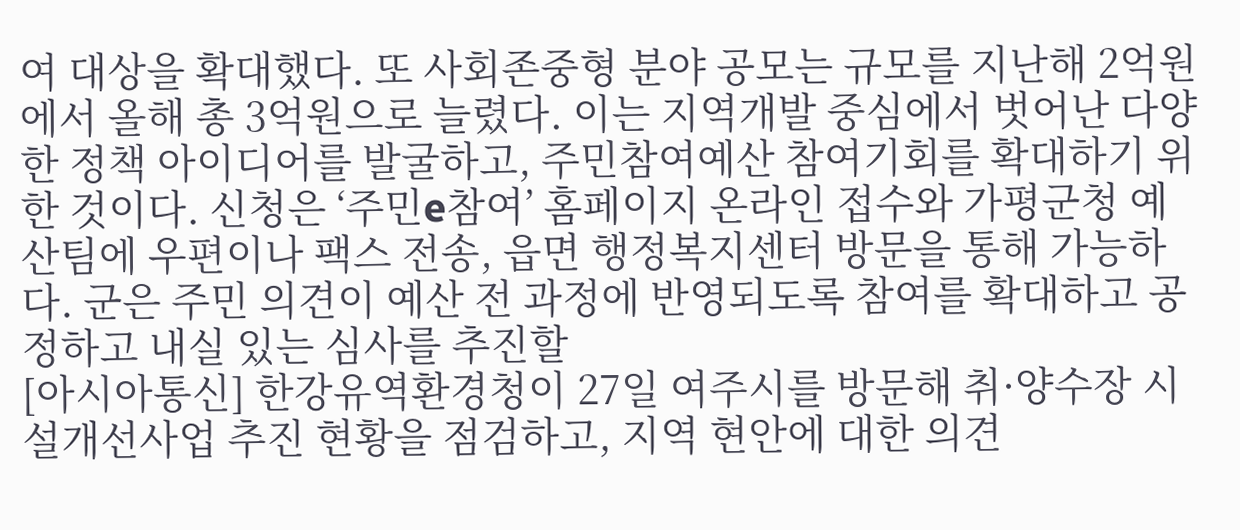여 대상을 확대했다. 또 사회존중형 분야 공모는 규모를 지난해 2억원에서 올해 총 3억원으로 늘렸다. 이는 지역개발 중심에서 벗어난 다양한 정책 아이디어를 발굴하고, 주민참여예산 참여기회를 확대하기 위한 것이다. 신청은 ‘주민e참여’ 홈페이지 온라인 접수와 가평군청 예산팀에 우편이나 팩스 전송, 읍면 행정복지센터 방문을 통해 가능하다. 군은 주민 의견이 예산 전 과정에 반영되도록 참여를 확대하고 공정하고 내실 있는 심사를 추진할
[아시아통신] 한강유역환경청이 27일 여주시를 방문해 취·양수장 시설개선사업 추진 현황을 점검하고, 지역 현안에 대한 의견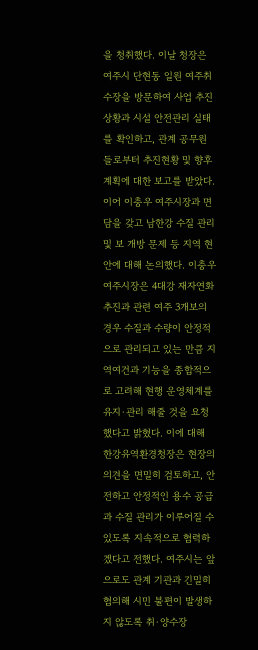을 청취했다. 이날 청장은 여주시 단현동 일원 여주취수장을 방문하여 사업 추진 상황과 시설 안전관리 실태를 확인하고, 관계 공무원들로부터 추진현황 및 향후 계획에 대한 보고를 받았다. 이어 이충우 여주시장과 면담을 갖고 남한강 수질 관리 및 보 개방 문제 등 지역 현안에 대해 논의했다. 이충우 여주시장은 4대강 재자연화 추진과 관련 여주 3개보의 경우 수질과 수량이 안정적으로 관리되고 있는 만큼 지역여건과 기능을 종합적으로 고려해 현행 운영체계를 유지·관리 해줄 것을 요청 했다고 밝혔다. 이에 대해 한강유역환경청장은 현장의 의견을 면밀히 검토하고, 안전하고 안정적인 용수 공급과 수질 관리가 이루어질 수 있도록 지속적으로 협력하겠다고 전했다. 여주시는 앞으로도 관계 기관과 긴밀히 협의해 시민 불편이 발생하지 않도록 취·양수장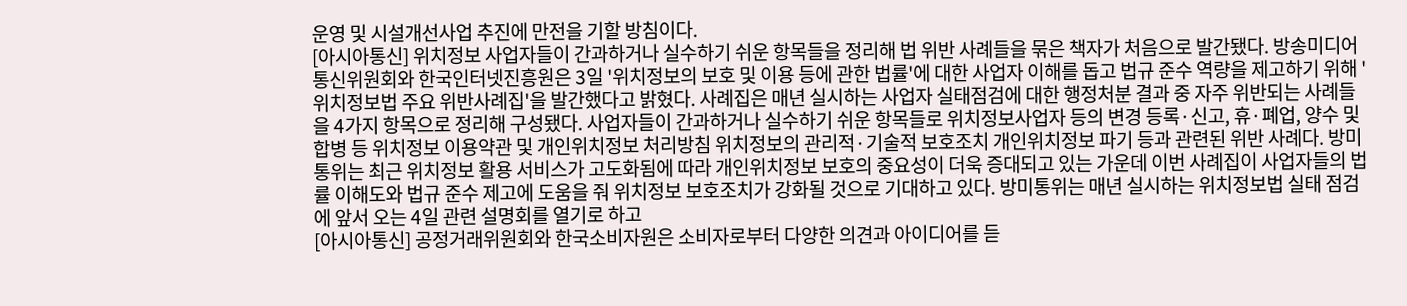운영 및 시설개선사업 추진에 만전을 기할 방침이다.
[아시아통신] 위치정보 사업자들이 간과하거나 실수하기 쉬운 항목들을 정리해 법 위반 사례들을 묶은 책자가 처음으로 발간됐다. 방송미디어통신위원회와 한국인터넷진흥원은 3일 '위치정보의 보호 및 이용 등에 관한 법률'에 대한 사업자 이해를 돕고 법규 준수 역량을 제고하기 위해 '위치정보법 주요 위반사례집'을 발간했다고 밝혔다. 사례집은 매년 실시하는 사업자 실태점검에 대한 행정처분 결과 중 자주 위반되는 사례들을 4가지 항목으로 정리해 구성됐다. 사업자들이 간과하거나 실수하기 쉬운 항목들로 위치정보사업자 등의 변경 등록·신고, 휴·폐업, 양수 및 합병 등 위치정보 이용약관 및 개인위치정보 처리방침 위치정보의 관리적·기술적 보호조치 개인위치정보 파기 등과 관련된 위반 사례다. 방미통위는 최근 위치정보 활용 서비스가 고도화됨에 따라 개인위치정보 보호의 중요성이 더욱 증대되고 있는 가운데 이번 사례집이 사업자들의 법률 이해도와 법규 준수 제고에 도움을 줘 위치정보 보호조치가 강화될 것으로 기대하고 있다. 방미통위는 매년 실시하는 위치정보법 실태 점검에 앞서 오는 4일 관련 설명회를 열기로 하고
[아시아통신] 공정거래위원회와 한국소비자원은 소비자로부터 다양한 의견과 아이디어를 듣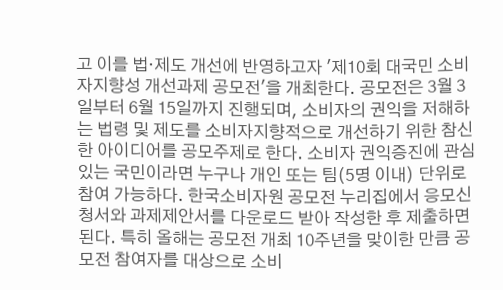고 이를 법·제도 개선에 반영하고자 '제10회 대국민 소비자지향성 개선과제 공모전'을 개최한다. 공모전은 3월 3일부터 6월 15일까지 진행되며, 소비자의 권익을 저해하는 법령 및 제도를 소비자지향적으로 개선하기 위한 참신한 아이디어를 공모주제로 한다. 소비자 권익증진에 관심 있는 국민이라면 누구나 개인 또는 팀(5명 이내) 단위로 참여 가능하다. 한국소비자원 공모전 누리집에서 응모신청서와 과제제안서를 다운로드 받아 작성한 후 제출하면 된다. 특히 올해는 공모전 개최 10주년을 맞이한 만큼 공모전 참여자를 대상으로 소비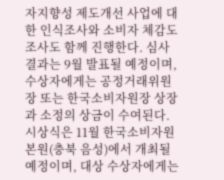자지향성 제도개선 사업에 대한 인식조사와 소비자 체감도 조사도 함께 진행한다. 심사 결과는 9월 발표될 예정이며, 수상자에게는 공정거래위원장 또는 한국소비자원장 상장과 소정의 상금이 수여된다. 시상식은 11월 한국소비자원 본원(충북 음성)에서 개최될 예정이며, 대상 수상자에게는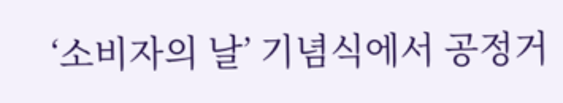‘소비자의 날’ 기념식에서 공정거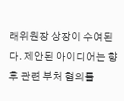래위원장 상장이 수여된다. 제안된 아이디어는 향후 관련 부처 협의를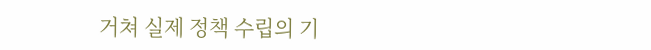거쳐 실제 정책 수립의 기